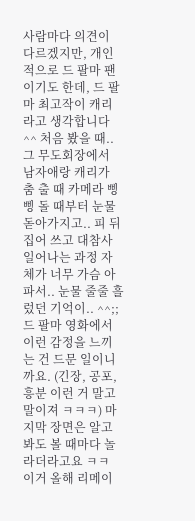사람마다 의견이 다르겠지만, 개인적으로 드 팔마 팬이기도 한데, 드 팔마 최고작이 캐리라고 생각합니다 ^^ 처음 봤을 때.. 그 무도회장에서 남자애랑 캐리가 춤 출 때 카메라 삥삥 돌 때부터 눈물 돋아가지고.. 피 뒤집어 쓰고 대참사 일어나는 과정 자체가 너무 가슴 아파서.. 눈물 줄줄 흘렀던 기억이.. ^^;; 드 팔마 영화에서 이런 감정을 느끼는 건 드문 일이니까요. (긴장, 공포, 흥분 이런 거 말고 말이져 ㅋㅋㅋ) 마지막 장면은 알고 봐도 볼 때마다 놀라더라고요 ㅋㅋ 이거 올해 리메이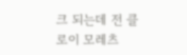크 되는데 전 클로이 모레츠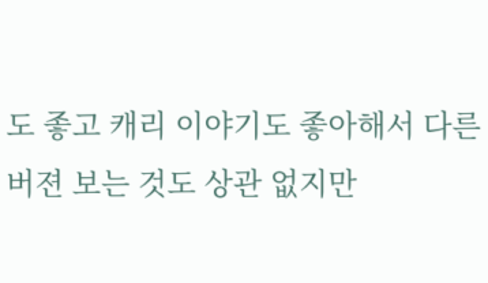도 좋고 캐리 이야기도 좋아해서 다른 버젼 보는 것도 상관 없지만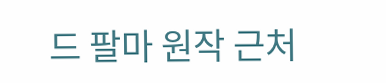드 팔마 원작 근처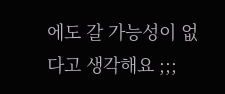에도 갈 가능성이 없다고 생각해요 ;;;